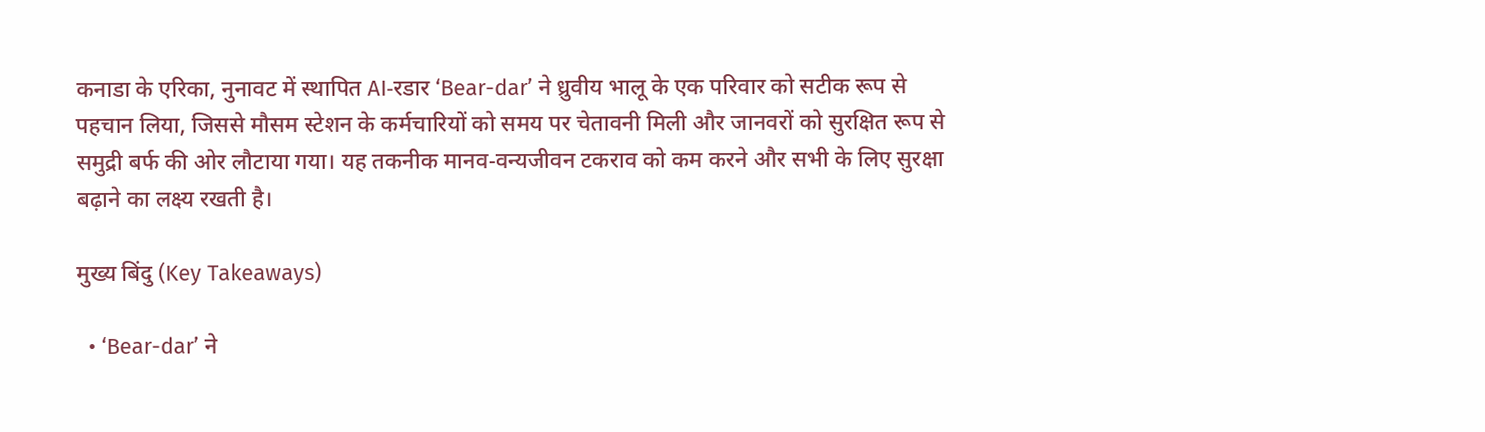कनाडा के एरिका, नुना‍वट में स्थापित AI‑रडार ‘Bear-dar’ ने ध्रुवीय भालू के एक परिवार को सटीक रूप से पहचान लिया, जिससे मौसम स्टेशन के कर्मचारियों को समय पर चेतावनी मिली और जानवरों को सुरक्षित रूप से समुद्री बर्फ की ओर लौटाया गया। यह तकनीक मानव‑वन्यजीवन टकराव को कम करने और सभी के लिए सुरक्षा बढ़ाने का लक्ष्य रखती है।

मुख्य बिंदु (Key Takeaways)

  • ‘Bear-dar’ ने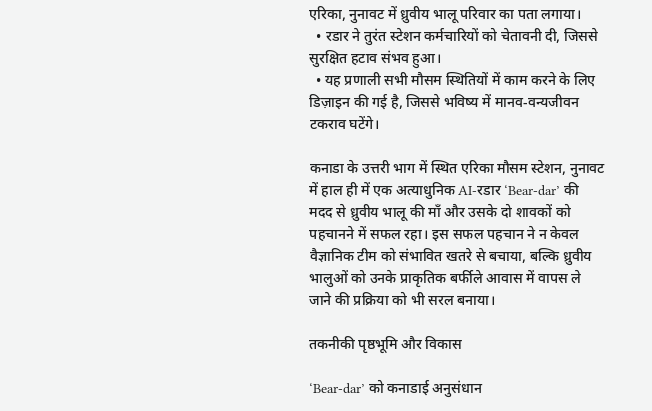एरिका, नुना‍वट में ध्रुवीय भालू परिवार का पता लगाया।
  • रडार ने तुरंत स्टेशन कर्मचारियों को चेतावनी दी, जिससे सुरक्षित हटाव संभव हुआ।
  • यह प्रणाली सभी मौसम स्थितियों में काम करने के लिए डिज़ाइन की गई है, जिससे भविष्य में मानव‑वन्यजीवन टकराव घटेंगे।

कनाडा के उत्तरी भाग में स्थित एरिका मौसम स्टेशन, नुना‍वट में हाल ही में एक अत्याधुनिक AI‑रडार ‘Bear-dar’ की मदद से ध्रुवीय भालू की माँ और उसके दो शावकों को पहचानने में सफल रहा। इस सफल पहचान ने न केवल वैज्ञानिक टीम को संभावित खतरे से बचाया, बल्कि ध्रुवीय भालुओं को उनके प्राकृतिक बर्फीले आवास में वापस ले जाने की प्रक्रिया को भी सरल बनाया।

तकनीकी पृष्ठभूमि और विकास

‘Bear-dar’ को कनाडाई अनुसंधान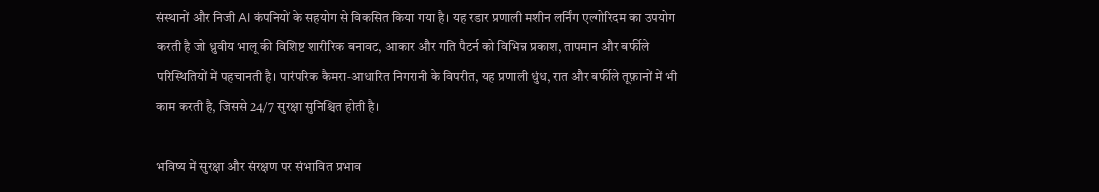संस्थानों और निजी AI कंपनियों के सहयोग से विकसित किया गया है। यह रडार प्रणाली मशीन लर्निंग एल्गोरिदम का उपयोग करती है जो ध्रुवीय भालू की विशिष्ट शारीरिक बनावट, आकार और गति पैटर्न को विभिन्न प्रकाश, तापमान और बर्फीले परिस्थितियों में पहचानती है। पारंपरिक कैमरा‑आधारित निगरानी के विपरीत, यह प्रणाली धुंध, रात और बर्फीले तूफ़ानों में भी काम करती है, जिससे 24/7 सुरक्षा सुनिश्चित होती है।

भविष्य में सुरक्षा और संरक्षण पर संभावित प्रभाव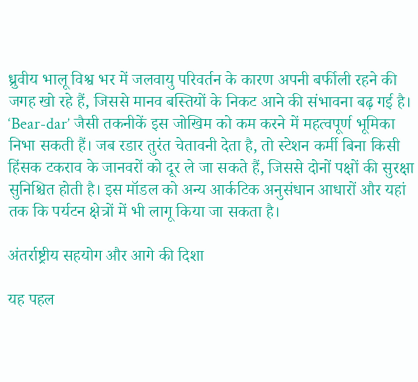ध्रुवीय भालू विश्व भर में जलवायु परिवर्तन के कारण अपनी बर्फीली रहने की जगह खो रहे हैं, जिससे मानव बस्तियों के निकट आने की संभावना बढ़ गई है। ‘Bear-dar’ जैसी तकनीकें इस जोखिम को कम करने में महत्वपूर्ण भूमिका निभा सकती हैं। जब रडार तुरंत चेतावनी देता है, तो स्टेशन कर्मी बिना किसी हिंसक टकराव के जानवरों को दूर ले जा सकते हैं, जिससे दोनों पक्षों की सुरक्षा सुनिश्चित होती है। इस मॉडल को अन्य आर्कटिक अनुसंधान आधारों और यहां तक कि पर्यटन क्षेत्रों में भी लागू किया जा सकता है।

अंतर्राष्ट्रीय सहयोग और आगे की दिशा

यह पहल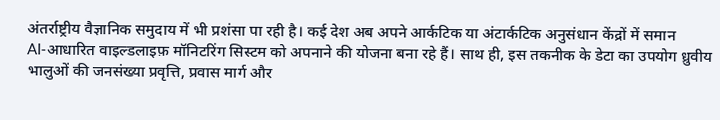अंतर्राष्ट्रीय वैज्ञानिक समुदाय में भी प्रशंसा पा रही है। कई देश अब अपने आर्कटिक या अंटार्कटिक अनुसंधान केंद्रों में समान AI‑आधारित वाइल्डलाइफ़ मॉनिटरिंग सिस्टम को अपनाने की योजना बना रहे हैं। साथ ही, इस तकनीक के डेटा का उपयोग ध्रुवीय भालुओं की जनसंख्या प्रवृत्ति, प्रवास मार्ग और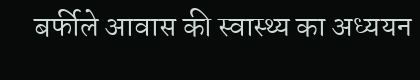बर्फीले आवास की स्वास्थ्य का अध्ययन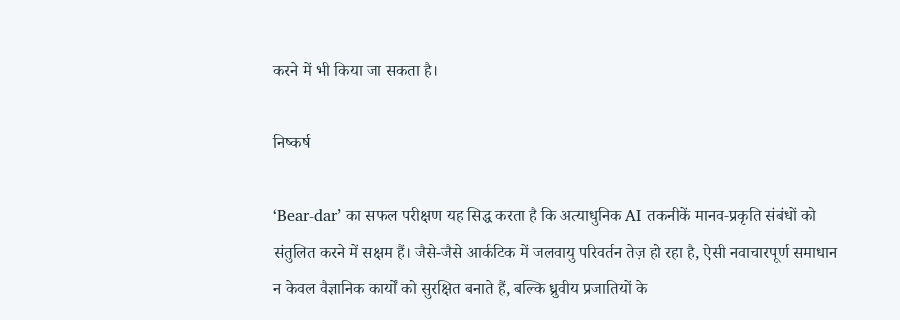करने में भी किया जा सकता है।

निष्कर्ष

‘Bear-dar’ का सफल परीक्षण यह सिद्ध करता है कि अत्याधुनिक AI तकनीकें मानव‑प्रकृति संबंधों को संतुलित करने में सक्षम हैं। जैसे-जैसे आर्कटिक में जलवायु परिवर्तन तेज़ हो रहा है, ऐसी नवाचारपूर्ण समाधान न केवल वैज्ञानिक कार्यों को सुरक्षित बनाते हैं, बल्कि ध्रुवीय प्रजातियों के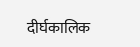दीर्घकालिक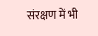संरक्षण में भी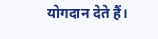योगदान देते हैं।